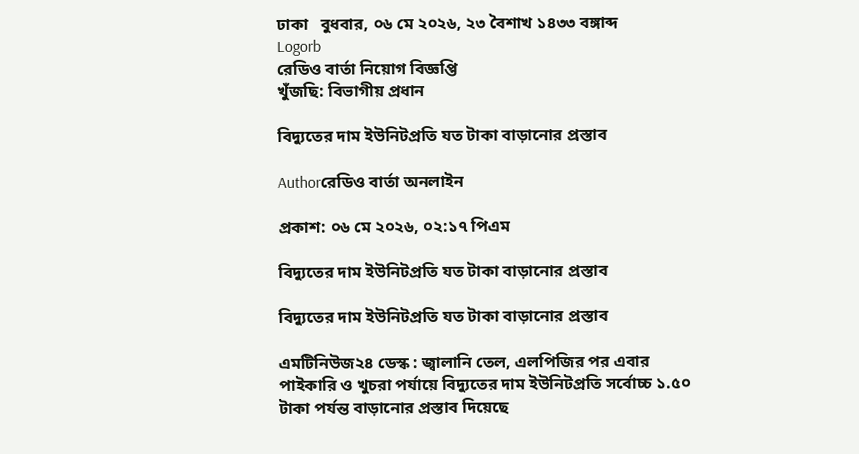ঢাকা   বুধবার, ০৬ মে ২০২৬, ২৩ বৈশাখ ১৪৩৩ বঙ্গাব্দ
Logorb
রেডিও বার্তা নিয়োগ বিজ্ঞপ্তি
খুঁজছি: বিভাগীয় প্রধান

বিদ্যুতের দাম ইউনিটপ্রতি যত টাকা বাড়ানোর প্রস্তাব

Authorরেডিও বার্তা অনলাইন

প্রকাশ: ০৬ মে ২০২৬, ০২:১৭ পিএম

বিদ্যুতের দাম ইউনিটপ্রতি যত টাকা বাড়ানোর প্রস্তাব

বিদ্যুতের দাম ইউনিটপ্রতি যত টাকা বাড়ানোর প্রস্তাব

এমটিনিউজ২৪ ডেস্ক : জ্বালানি তেল, এলপিজির পর এবার পাইকারি ও খুচরা পর্যায়ে বিদ্যুতের দাম ইউনিটপ্রতি সর্বোচ্চ ১.৫০ টাকা পর্যন্ত বাড়ানোর প্রস্তাব দিয়েছে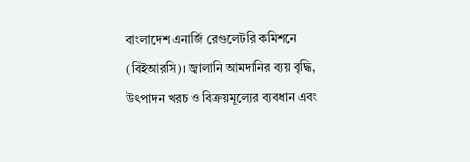বাংলাদেশ এনার্জি রেগুলেটরি কমিশনে (বিইআরসি)। জ্বালানি আমদানির ব্যয় বৃদ্ধি, উৎপাদন খরচ ও বিক্রয়মূল্যের ব্যবধান এবং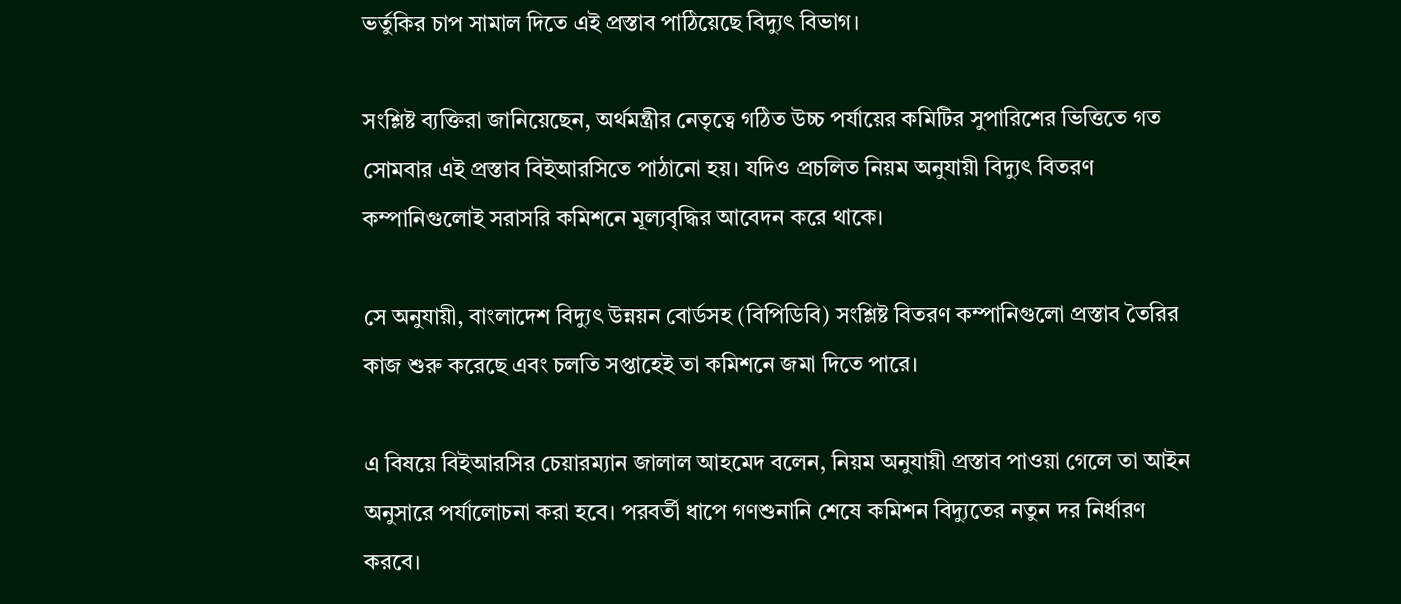ভর্তুকির চাপ সামাল দিতে এই প্রস্তাব পাঠিয়েছে বিদ্যুৎ বিভাগ।

সংশ্লিষ্ট ব্যক্তিরা জানিয়েছেন, অর্থমন্ত্রীর নেতৃত্বে গঠিত উচ্চ পর্যায়ের কমিটির সুপারিশের ভিত্তিতে গত সোমবার এই প্রস্তাব বিইআরসিতে পাঠানো হয়। যদিও প্রচলিত নিয়ম অনুযায়ী বিদ্যুৎ বিতরণ কম্পানিগুলোই সরাসরি কমিশনে মূল্যবৃদ্ধির আবেদন করে থাকে।

সে অনুযায়ী, বাংলাদেশ বিদ্যুৎ উন্নয়ন বোর্ডসহ (বিপিডিবি) সংশ্লিষ্ট বিতরণ কম্পানিগুলো প্রস্তাব তৈরির কাজ শুরু করেছে এবং চলতি সপ্তাহেই তা কমিশনে জমা দিতে পারে।

এ বিষয়ে বিইআরসির চেয়ারম্যান জালাল আহমেদ বলেন, নিয়ম অনুযায়ী প্রস্তাব পাওয়া গেলে তা আইন অনুসারে পর্যালোচনা করা হবে। পরবর্তী ধাপে গণশুনানি শেষে কমিশন বিদ্যুতের নতুন দর নির্ধারণ করবে।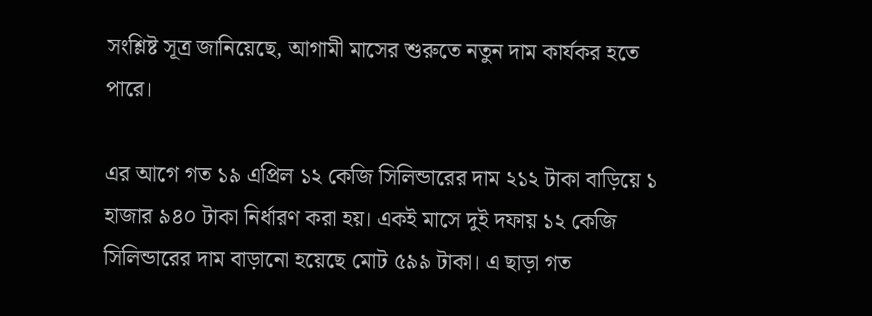সংশ্লিষ্ট সূত্র জানিয়েছে, আগামী মাসের শুরুতে নতুন দাম কার্যকর হতে পারে।

এর আগে গত ১৯ এপ্রিল ১২ কেজি সিলিন্ডারের দাম ২১২ টাকা বাড়িয়ে ১ হাজার ৯৪০ টাকা নির্ধারণ করা হয়। একই মাসে দুই দফায় ১২ কেজি সিলিন্ডারের দাম বাড়ানো হয়েছে মোট ৫৯৯ টাকা। এ ছাড়া গত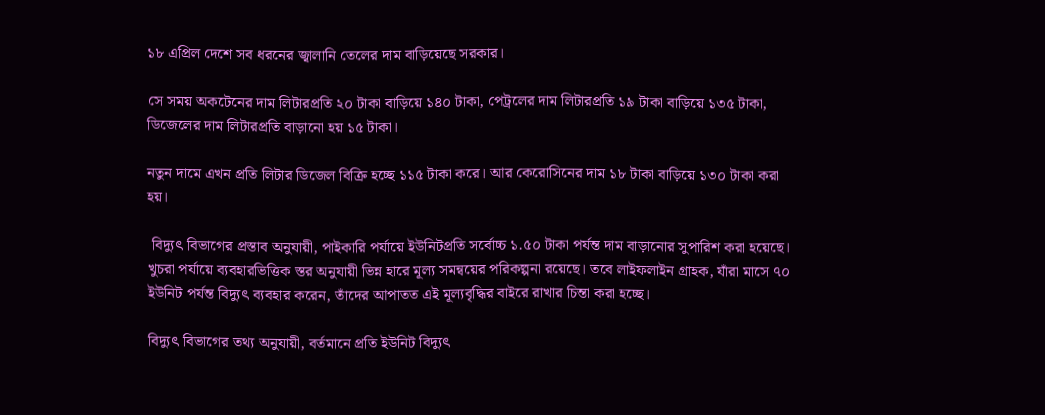১৮ এপ্রিল দেশে সব ধরনের জ্বালানি তেলের দাম বাড়িয়েছে সরকার।

সে সময় অকটেনের দাম লিটারপ্রতি ২০ টাকা বাড়িয়ে ১৪০ টাকা, পেট্রলের দাম লিটারপ্রতি ১৯ টাকা বাড়িয়ে ১৩৫ টাকা, ডিজেলের দাম লিটারপ্রতি বাড়ানো হয় ১৫ টাকা।

নতুন দামে এখন প্রতি লিটার ডিজেল বিক্রি হচ্ছে ১১৫ টাকা করে। আর কেরোসিনের দাম ১৮ টাকা বাড়িয়ে ১৩০ টাকা করা হয়।

 বিদ্যুৎ বিভাগের প্রস্তাব অনুযায়ী, পাইকারি পর্যায়ে ইউনিটপ্রতি সর্বোচ্চ ১.৫০ টাকা পর্যন্ত দাম বাড়ানোর সুপারিশ করা হয়েছে। খুচরা পর্যায়ে ব্যবহারভিত্তিক স্তর অনুযায়ী ভিন্ন হারে মূল্য সমন্বয়ের পরিকল্পনা রয়েছে। তবে লাইফলাইন গ্রাহক, যাঁরা মাসে ৭০ ইউনিট পর্যন্ত বিদ্যুৎ ব্যবহার করেন, তাঁদের আপাতত এই মূল্যবৃদ্ধির বাইরে রাখার চিন্তা করা হচ্ছে।

বিদ্যুৎ বিভাগের তথ্য অনুযায়ী, বর্তমানে প্রতি ইউনিট বিদ্যুৎ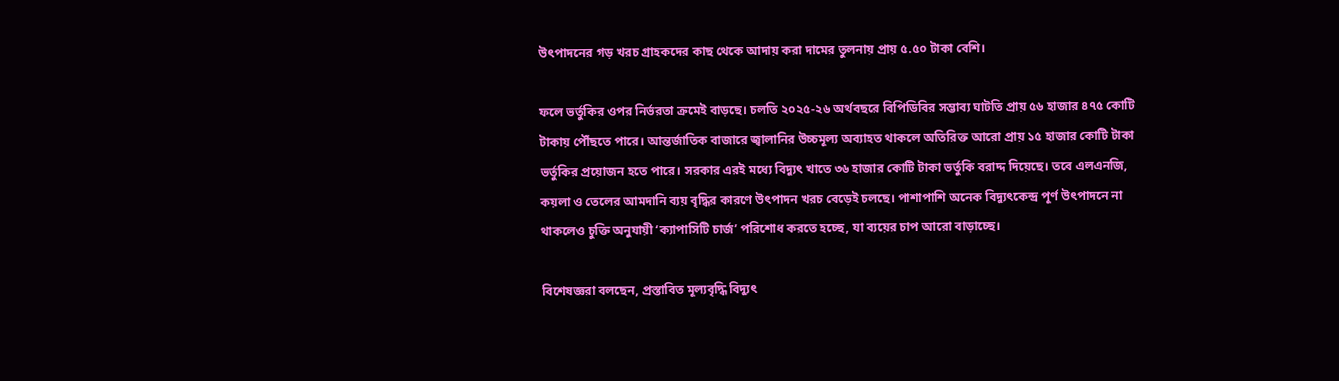উৎপাদনের গড় খরচ গ্রাহকদের কাছ থেকে আদায় করা দামের তুলনায় প্রায় ৫.৫০ টাকা বেশি।

ফলে ভর্তুকির ওপর নির্ভরতা ক্রমেই বাড়ছে। চলতি ২০২৫-২৬ অর্থবছরে বিপিডিবির সম্ভাব্য ঘাটতি প্রায় ৫৬ হাজার ৪৭৫ কোটি টাকায় পৌঁছতে পারে। আন্তর্জাতিক বাজারে জ্বালানির উচ্চমূল্য অব্যাহত থাকলে অতিরিক্ত আরো প্রায় ১৫ হাজার কোটি টাকা ভর্তুকির প্রয়োজন হতে পারে। সরকার এরই মধ্যে বিদ্যুৎ খাতে ৩৬ হাজার কোটি টাকা ভর্তুকি বরাদ্দ দিয়েছে। তবে এলএনজি, কয়লা ও তেলের আমদানি ব্যয় বৃদ্ধির কারণে উৎপাদন খরচ বেড়েই চলছে। পাশাপাশি অনেক বিদ্যুৎকেন্দ্র পূর্ণ উৎপাদনে না থাকলেও চুক্তি অনুযায়ী ‘ক্যাপাসিটি চার্জ’ পরিশোধ করতে হচ্ছে, যা ব্যয়ের চাপ আরো বাড়াচ্ছে।

বিশেষজ্ঞরা বলছেন, প্রস্তাবিত মূল্যবৃদ্ধি বিদ্যুৎ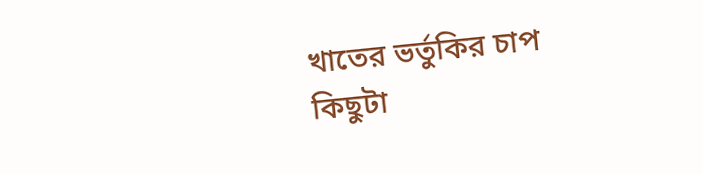খাতের ভর্তুকির চাপ কিছুটা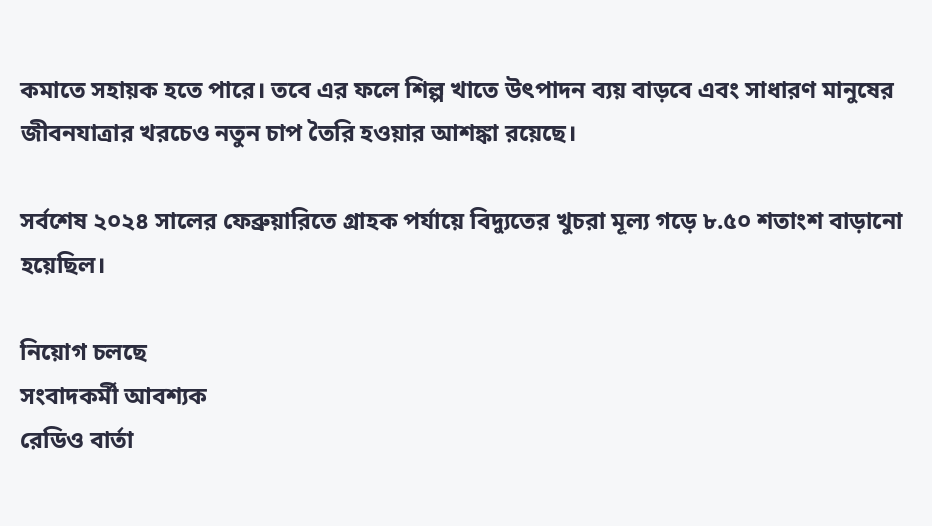কমাতে সহায়ক হতে পারে। তবে এর ফলে শিল্প খাতে উৎপাদন ব্যয় বাড়বে এবং সাধারণ মানুষের জীবনযাত্রার খরচেও নতুন চাপ তৈরি হওয়ার আশঙ্কা রয়েছে।

সর্বশেষ ২০২৪ সালের ফেব্রুয়ারিতে গ্রাহক পর্যায়ে বিদ্যুতের খুচরা মূল্য গড়ে ৮.৫০ শতাংশ বাড়ানো হয়েছিল।

নিয়োগ চলছে
সংবাদকর্মী আবশ্যক
রেডিও বার্তা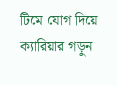টিমে যোগ দিয়ে ক্যারিয়ার গড়ুন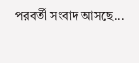পরবর্তী সংবাদ আসছে...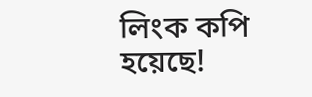লিংক কপি হয়েছে!